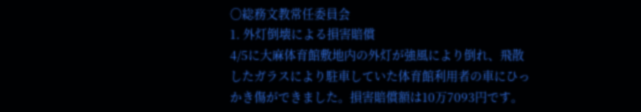〇総務文教常任委員会
1. 外灯倒壊による損害賠償
4/5に大麻体育館敷地内の外灯が強風により倒れ、飛散したガラスにより駐車していた体育館利用者の車にひっかき傷ができました。損害賠償額は10万7093円です。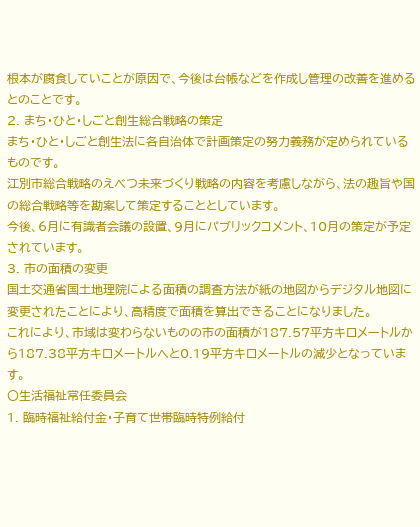根本が腐食していことが原因で、今後は台帳などを作成し管理の改善を進めるとのことです。
2. まち・ひと・しごと創生総合戦略の策定
まち・ひと・しごと創生法に各自治体で計画策定の努力義務が定められているものです。
江別市総合戦略のえべつ未来づくり戦略の内容を考慮しながら、法の趣旨や国の総合戦略等を勘案して策定することとしています。
今後、6月に有識者会議の設置、9月にパブリックコメント、10月の策定が予定されています。
3. 市の面積の変更
国土交通省国土地理院による面積の調査方法が紙の地図からデジタル地図に変更されたことにより、高精度で面積を算出できることになりました。
これにより、市域は変わらないものの市の面積が187.57平方キロメートルから187.38平方キロメートルへと0.19平方キロメートルの減少となっています。
〇生活福祉常任委員会
1. 臨時福祉給付金・子育て世帯臨時特例給付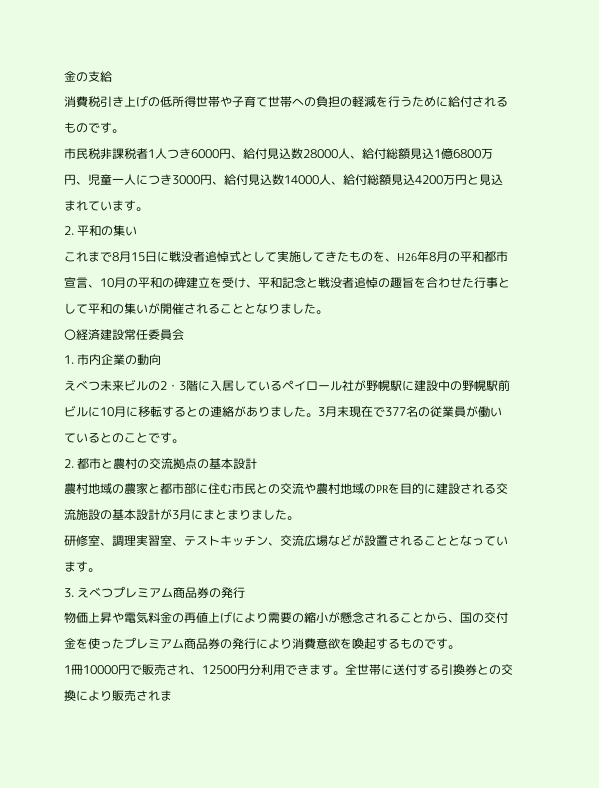金の支給
消費税引き上げの低所得世帯や子育て世帯への負担の軽減を行うために給付されるものです。
市民税非課税者1人つき6000円、給付見込数28000人、給付総額見込1億6800万円、児童一人につき3000円、給付見込数14000人、給付総額見込4200万円と見込まれています。
2. 平和の集い
これまで8月15日に戦没者追悼式として実施してきたものを、H26年8月の平和都市宣言、10月の平和の碑建立を受け、平和記念と戦没者追悼の趣旨を合わせた行事として平和の集いが開催されることとなりました。
〇経済建設常任委員会
1. 市内企業の動向
えべつ未来ビルの2・3階に入居しているペイロール社が野幌駅に建設中の野幌駅前ビルに10月に移転するとの連絡がありました。3月末現在で377名の従業員が働いているとのことです。
2. 都市と農村の交流拠点の基本設計
農村地域の農家と都市部に住む市民との交流や農村地域のPRを目的に建設される交流施設の基本設計が3月にまとまりました。
研修室、調理実習室、テストキッチン、交流広場などが設置されることとなっています。
3. えべつプレミアム商品券の発行
物価上昇や電気料金の再値上げにより需要の縮小が懸念されることから、国の交付金を使ったプレミアム商品券の発行により消費意欲を喚起するものです。
1冊10000円で販売され、12500円分利用できます。全世帯に送付する引換券との交換により販売されま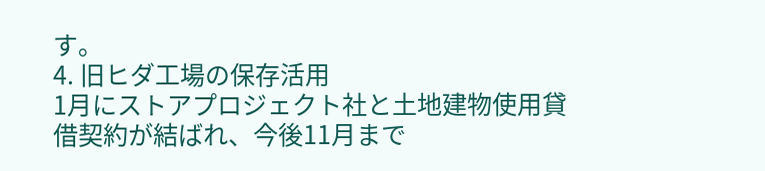す。
4. 旧ヒダ工場の保存活用
1月にストアプロジェクト社と土地建物使用貸借契約が結ばれ、今後11月まで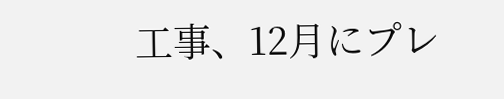工事、12月にプレ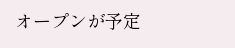オープンが予定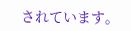されています。